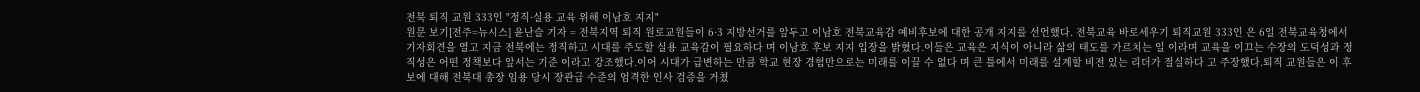전북 퇴직 교원 333인 "정직·실용 교육 위해 이남호 지지"
원문 보기[전주=뉴시스] 윤난슬 기자 = 전북지역 퇴직 원로교원들이 6·3 지방선거를 앞두고 이남호 전북교육감 예비후보에 대한 공개 지지를 선언했다. 전북교육 바로세우기 퇴직교원 333인 은 6일 전북교육청에서 기자회견을 열고 지금 전북에는 정직하고 시대를 주도할 실용 교육감이 필요하다 며 이남호 후보 지지 입장을 밝혔다.이들은 교육은 지식이 아니라 삶의 태도를 가르치는 일 이라며 교육을 이끄는 수장의 도덕성과 정직성은 어떤 정책보다 앞서는 기준 이라고 강조했다.이어 시대가 급변하는 만큼 학교 현장 경험만으로는 미래를 이끌 수 없다 며 큰 틀에서 미래를 설계할 비전 있는 리더가 절실하다 고 주장했다.퇴직 교원들은 이 후보에 대해 전북대 총장 임용 당시 장관급 수준의 엄격한 인사 검증을 거쳤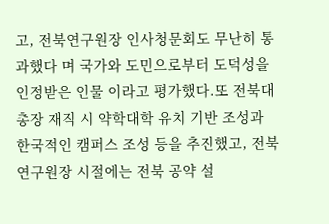고, 전북연구원장 인사청문회도 무난히 통과했다 며 국가와 도민으로부터 도덕성을 인정받은 인물 이라고 평가했다.또 전북대 총장 재직 시 약학대학 유치 기반 조성과 한국적인 캠퍼스 조성 등을 추진했고, 전북연구원장 시절에는 전북 공약 설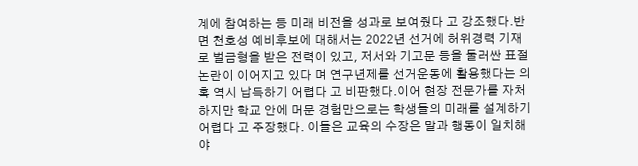계에 참여하는 등 미래 비전을 성과로 보여줬다 고 강조했다.반면 천호성 예비후보에 대해서는 2022년 선거에 허위경력 기재로 벌금형을 받은 전력이 있고, 저서와 기고문 등을 둘러싼 표절 논란이 이어지고 있다 며 연구년제를 선거운동에 활용했다는 의혹 역시 납득하기 어렵다 고 비판했다.이어 현장 전문가를 자처하지만 학교 안에 머문 경험만으로는 학생들의 미래를 설계하기 어렵다 고 주장했다. 이들은 교육의 수장은 말과 행동이 일치해야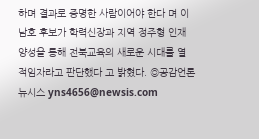하며 결과로 증명한 사람이어야 한다 며 이남호 후보가 학력신장과 지역 정주형 인재 양성을 통해 전북교육의 새로운 시대를 열 적임자라고 판단했다 고 밝혔다. ◎공감언론 뉴시스 yns4656@newsis.com